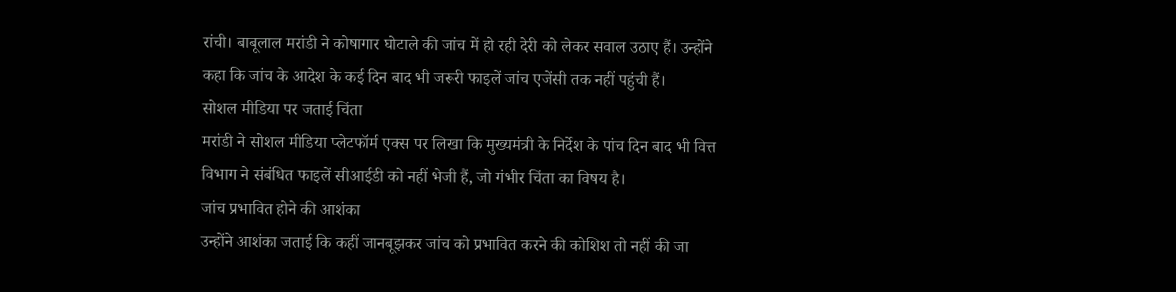रांची। बाबूलाल मरांडी ने कोषागार घोटाले की जांच में हो रही देरी को लेकर सवाल उठाए हैं। उन्होंने कहा कि जांच के आदेश के कई दिन बाद भी जरूरी फाइलें जांच एजेंसी तक नहीं पहुंची हैं।
सोशल मीडिया पर जताई चिंता
मरांडी ने सोशल मीडिया प्लेटफॉर्म एक्स पर लिखा कि मुख्यमंत्री के निर्देश के पांच दिन बाद भी वित्त विभाग ने संबंधित फाइलें सीआईडी को नहीं भेजी हैं, जो गंभीर चिंता का विषय है।
जांच प्रभावित होने की आशंका
उन्होंने आशंका जताई कि कहीं जानबूझकर जांच को प्रभावित करने की कोशिश तो नहीं की जा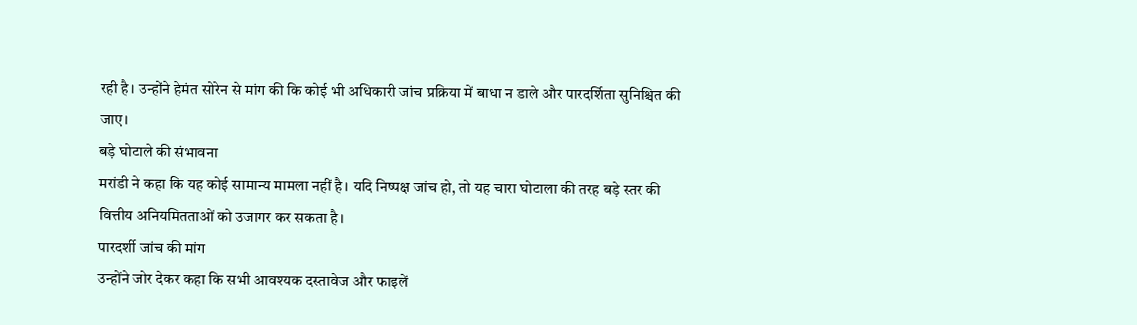रही है। उन्होंने हेमंत सोरेन से मांग की कि कोई भी अधिकारी जांच प्रक्रिया में बाधा न डाले और पारदर्शिता सुनिश्चित की जाए।
बड़े घोटाले की संभावना
मरांडी ने कहा कि यह कोई सामान्य मामला नहीं है। यदि निष्पक्ष जांच हो, तो यह चारा घोटाला की तरह बड़े स्तर की वित्तीय अनियमितताओं को उजागर कर सकता है।
पारदर्शी जांच की मांग
उन्होंने जोर देकर कहा कि सभी आवश्यक दस्तावेज और फाइलें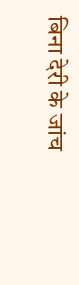बिना देरी के जांच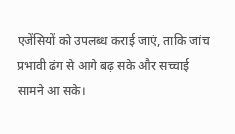एजेंसियों को उपलब्ध कराई जाएं, ताकि जांच प्रभावी ढंग से आगे बढ़ सके और सच्चाई सामने आ सके।